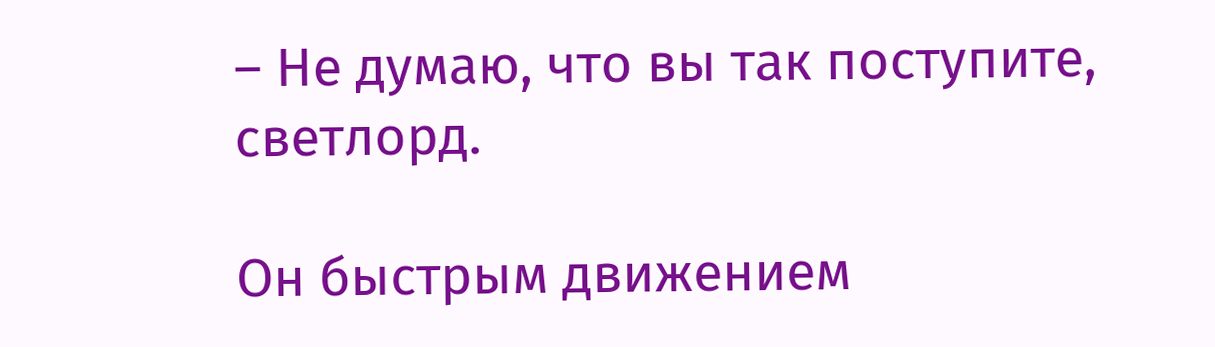– Не думаю, что вы так поступите, светлорд.

Он быстрым движением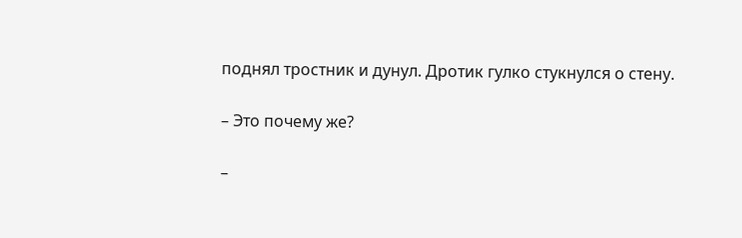поднял тростник и дунул. Дротик гулко стукнулся о стену.

– Это почему же?

–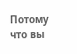Потому что вы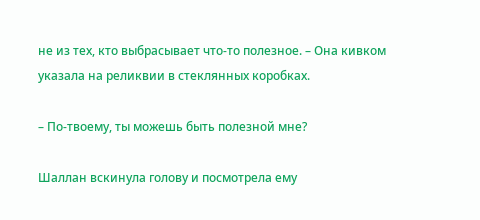не из тех, кто выбрасывает что-то полезное. – Она кивком указала на реликвии в стеклянных коробках.

– По-твоему, ты можешь быть полезной мне?

Шаллан вскинула голову и посмотрела ему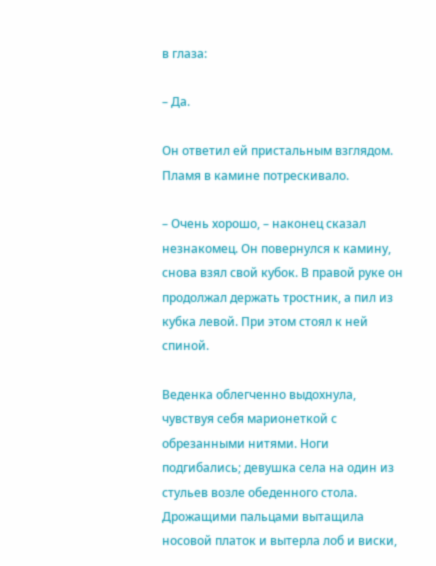в глаза:

– Да.

Он ответил ей пристальным взглядом. Пламя в камине потрескивало.

– Очень хорошо, – наконец сказал незнакомец. Он повернулся к камину, снова взял свой кубок. В правой руке он продолжал держать тростник, а пил из кубка левой. При этом стоял к ней спиной.

Веденка облегченно выдохнула, чувствуя себя марионеткой с обрезанными нитями. Ноги подгибались; девушка села на один из стульев возле обеденного стола. Дрожащими пальцами вытащила носовой платок и вытерла лоб и виски,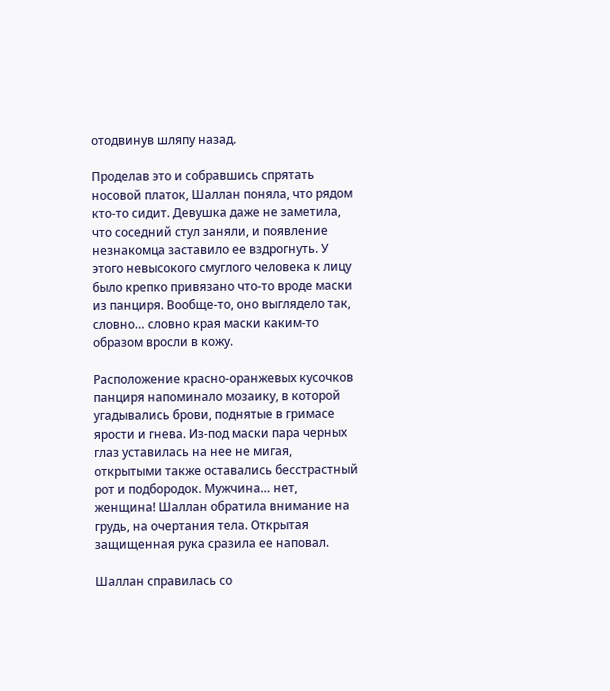отодвинув шляпу назад.

Проделав это и собравшись спрятать носовой платок, Шаллан поняла, что рядом кто-то сидит. Девушка даже не заметила, что соседний стул заняли, и появление незнакомца заставило ее вздрогнуть. У этого невысокого смуглого человека к лицу было крепко привязано что-то вроде маски из панциря. Вообще-то, оно выглядело так, словно… словно края маски каким-то образом вросли в кожу.

Расположение красно-оранжевых кусочков панциря напоминало мозаику, в которой угадывались брови, поднятые в гримасе ярости и гнева. Из-под маски пара черных глаз уставилась на нее не мигая, открытыми также оставались бесстрастный рот и подбородок. Мужчина… нет, женщина! Шаллан обратила внимание на грудь, на очертания тела. Открытая защищенная рука сразила ее наповал.

Шаллан справилась со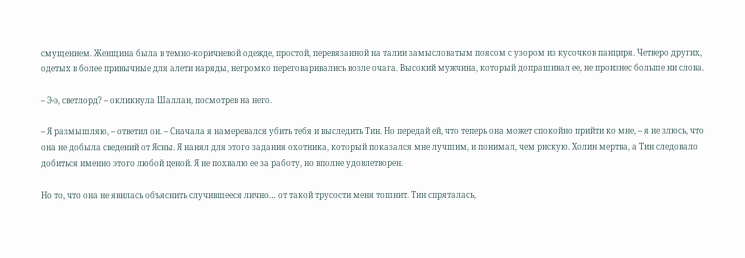смущением. Женщина была в темно-коричневой одежде, простой, перевязанной на талии замысловатым поясом с узором из кусочков панциря. Четверо других, одетых в более привычные для алети наряды, негромко переговаривались возле очага. Высокий мужчина, который допрашивал ее, не произнес больше ни слова.

– Э-э, светлорд? – окликнула Шаллан, посмотрев на него.

– Я размышляю, – ответил он. – Сначала я намеревался убить тебя и выследить Тин. Но передай ей, что теперь она может спокойно прийти ко мне, – я не злюсь, что она не добыла сведений от Ясны. Я нанял для этого задания охотника, который показался мне лучшим, и понимал, чем рискую. Холин мертва, а Тин следовало добиться именно этого любой ценой. Я не похвалю ее за работу, но вполне удовлетворен.

Но то, что она не явилась объяснить случившееся лично… от такой трусости меня тошнит. Тин спряталась,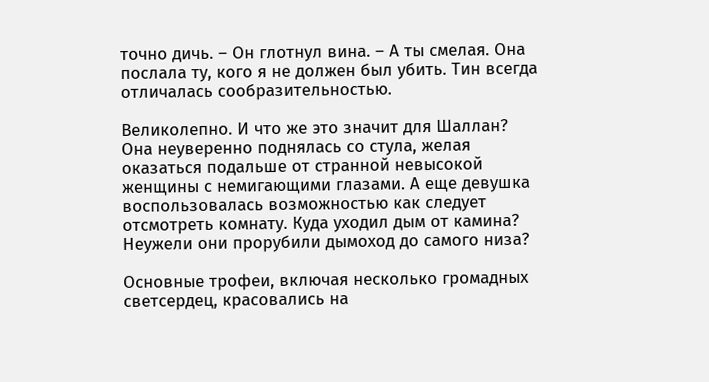точно дичь. – Он глотнул вина. – А ты смелая. Она послала ту, кого я не должен был убить. Тин всегда отличалась сообразительностью.

Великолепно. И что же это значит для Шаллан? Она неуверенно поднялась со стула, желая оказаться подальше от странной невысокой женщины с немигающими глазами. А еще девушка воспользовалась возможностью как следует отсмотреть комнату. Куда уходил дым от камина? Неужели они прорубили дымоход до самого низа?

Основные трофеи, включая несколько громадных светсердец, красовались на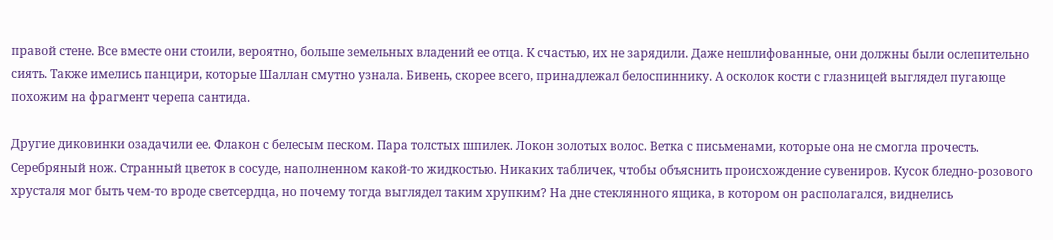правой стене. Все вместе они стоили, вероятно, больше земельных владений ее отца. К счастью, их не зарядили. Даже нешлифованные, они должны были ослепительно сиять. Также имелись панцири, которые Шаллан смутно узнала. Бивень, скорее всего, принадлежал белоспиннику. А осколок кости с глазницей выглядел пугающе похожим на фрагмент черепа сантида.

Другие диковинки озадачили ее. Флакон с белесым песком. Пара толстых шпилек. Локон золотых волос. Ветка с письменами, которые она не смогла прочесть. Серебряный нож. Странный цветок в сосуде, наполненном какой-то жидкостью. Никаких табличек, чтобы объяснить происхождение сувениров. Кусок бледно-розового хрусталя мог быть чем-то вроде светсердца, но почему тогда выглядел таким хрупким? На дне стеклянного ящика, в котором он располагался, виднелись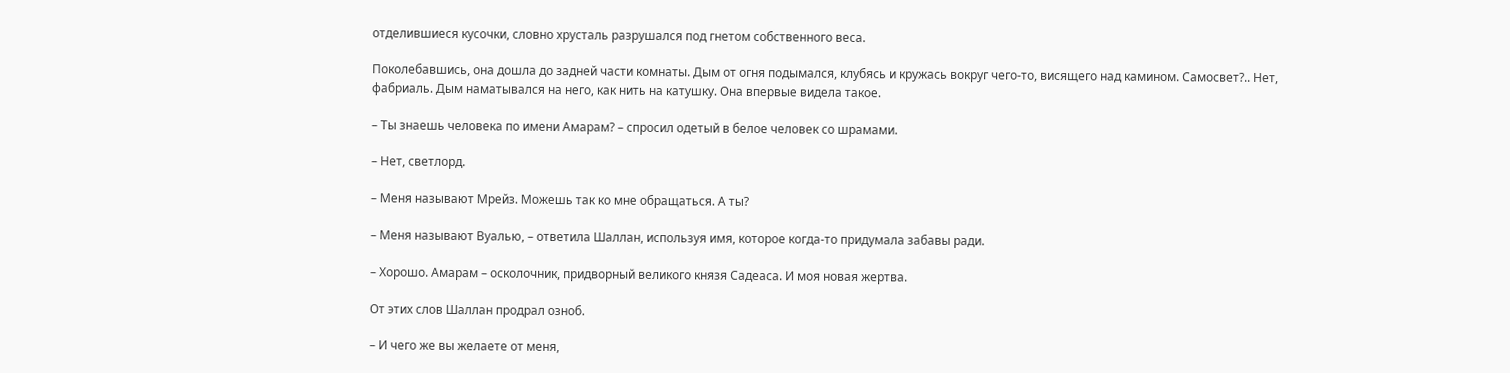отделившиеся кусочки, словно хрусталь разрушался под гнетом собственного веса.

Поколебавшись, она дошла до задней части комнаты. Дым от огня подымался, клубясь и кружась вокруг чего-то, висящего над камином. Самосвет?.. Нет, фабриаль. Дым наматывался на него, как нить на катушку. Она впервые видела такое.

– Ты знаешь человека по имени Амарам? – спросил одетый в белое человек со шрамами.

– Нет, светлорд.

– Меня называют Мрейз. Можешь так ко мне обращаться. А ты?

– Меня называют Вуалью, – ответила Шаллан, используя имя, которое когда-то придумала забавы ради.

– Хорошо. Амарам – осколочник, придворный великого князя Садеаса. И моя новая жертва.

От этих слов Шаллан продрал озноб.

– И чего же вы желаете от меня,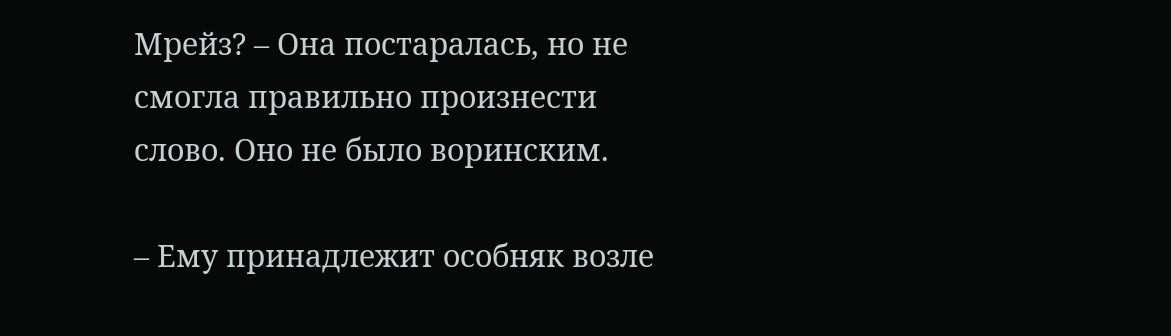Мрейз? – Она постаралась, но не смогла правильно произнести слово. Оно не было воринским.

– Ему принадлежит особняк возле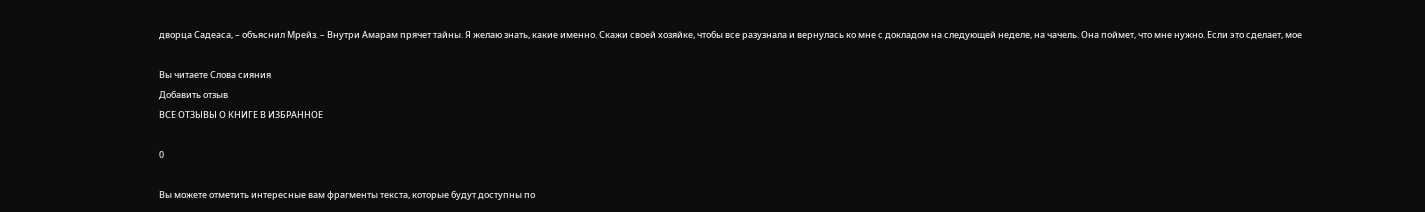дворца Садеаса, – объяснил Мрейз. – Внутри Амарам прячет тайны. Я желаю знать, какие именно. Скажи своей хозяйке, чтобы все разузнала и вернулась ко мне с докладом на следующей неделе, на чачель. Она поймет, что мне нужно. Если это сделает, мое

Вы читаете Слова сияния
Добавить отзыв
ВСЕ ОТЗЫВЫ О КНИГЕ В ИЗБРАННОЕ

0

Вы можете отметить интересные вам фрагменты текста, которые будут доступны по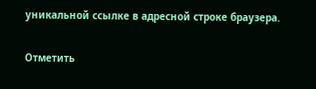уникальной ссылке в адресной строке браузера.

Отметить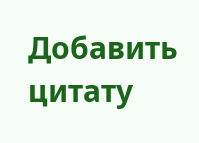Добавить цитату